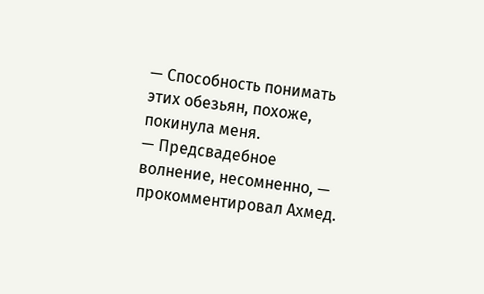— Способность понимать этих обезьян, похоже, покинула меня.
— Предсвадебное волнение, несомненно, — прокомментировал Ахмед.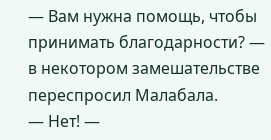— Вам нужна помощь, чтобы принимать благодарности? — в некотором замешательстве переспросил Малабала.
— Нет! —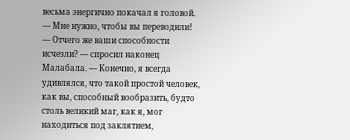весьма энергично покачал я головой. — Мне нужно, чтобы вы переводили!
— Отчего же ваши способности исчезли? — спросил наконец Малабала. — Конечно, я всегда удивлялся, что такой простой человек, как вы, способный вообразить, будто столь великий маг, как я, мог находиться под заклятием,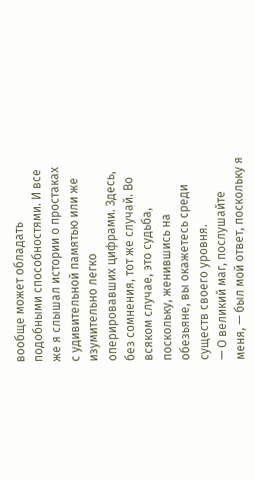вообще может обладать подобными способностями. И все же я слышал истории о простаках с удивительной памятью или же изумительно легко оперировавших цифрами. Здесь, без сомнения, тот же случай. Во всяком случае, это судьба, поскольку, женившись на обезьяне, вы окажетесь среди существ своего уровня.
— О великий маг, послушайте меня, — был мой ответ, поскольку я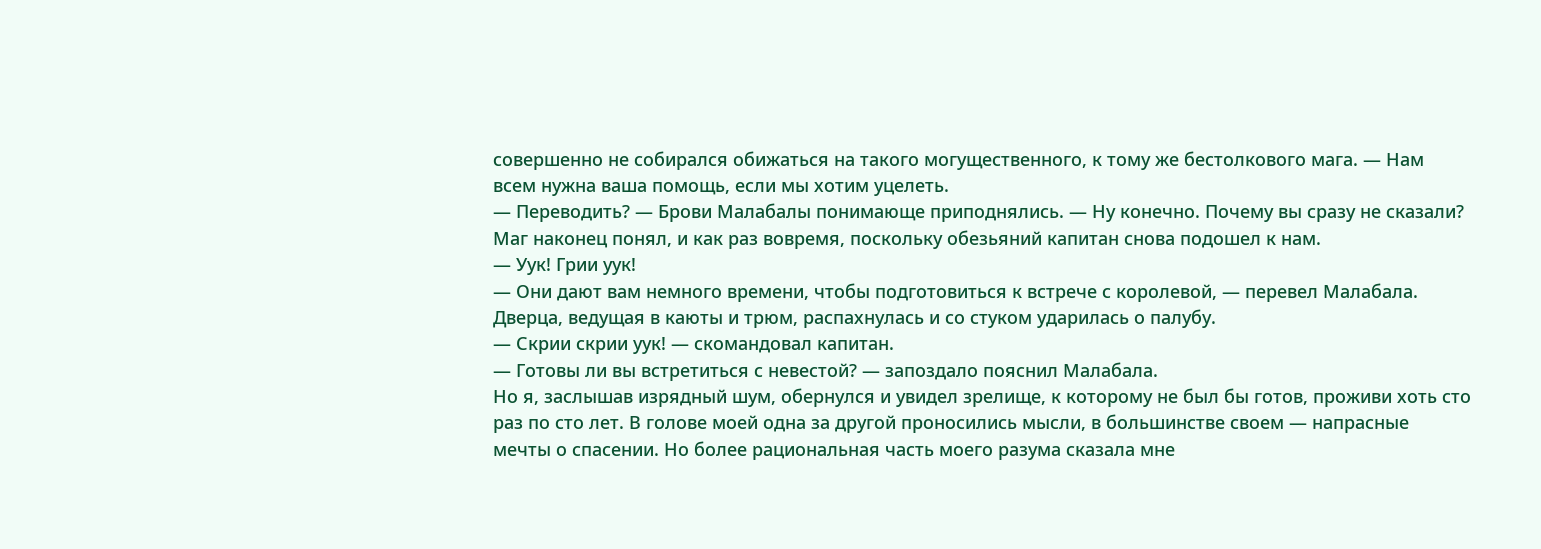совершенно не собирался обижаться на такого могущественного, к тому же бестолкового мага. — Нам всем нужна ваша помощь, если мы хотим уцелеть.
— Переводить? — Брови Малабалы понимающе приподнялись. — Ну конечно. Почему вы сразу не сказали?
Маг наконец понял, и как раз вовремя, поскольку обезьяний капитан снова подошел к нам.
— Уук! Грии уук!
— Они дают вам немного времени, чтобы подготовиться к встрече с королевой, — перевел Малабала.
Дверца, ведущая в каюты и трюм, распахнулась и со стуком ударилась о палубу.
— Скрии скрии уук! — скомандовал капитан.
— Готовы ли вы встретиться с невестой? — запоздало пояснил Малабала.
Но я, заслышав изрядный шум, обернулся и увидел зрелище, к которому не был бы готов, проживи хоть сто раз по сто лет. В голове моей одна за другой проносились мысли, в большинстве своем — напрасные мечты о спасении. Но более рациональная часть моего разума сказала мне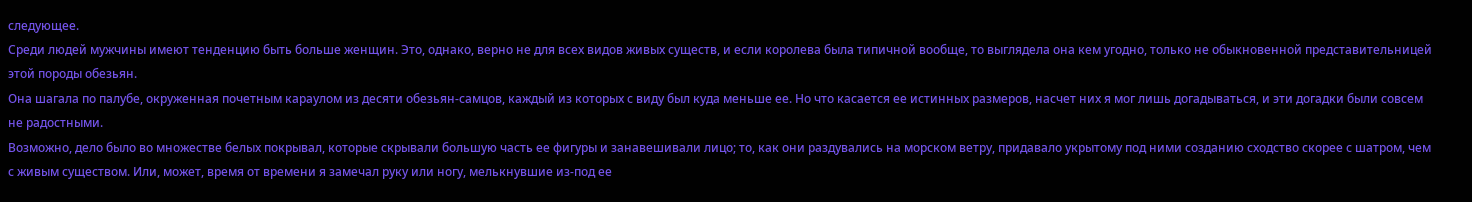следующее.
Среди людей мужчины имеют тенденцию быть больше женщин. Это, однако, верно не для всех видов живых существ, и если королева была типичной вообще, то выглядела она кем угодно, только не обыкновенной представительницей этой породы обезьян.
Она шагала по палубе, окруженная почетным караулом из десяти обезьян-самцов, каждый из которых с виду был куда меньше ее. Но что касается ее истинных размеров, насчет них я мог лишь догадываться, и эти догадки были совсем не радостными.
Возможно, дело было во множестве белых покрывал, которые скрывали большую часть ее фигуры и занавешивали лицо; то, как они раздувались на морском ветру, придавало укрытому под ними созданию сходство скорее с шатром, чем с живым существом. Или, может, время от времени я замечал руку или ногу, мелькнувшие из-под ее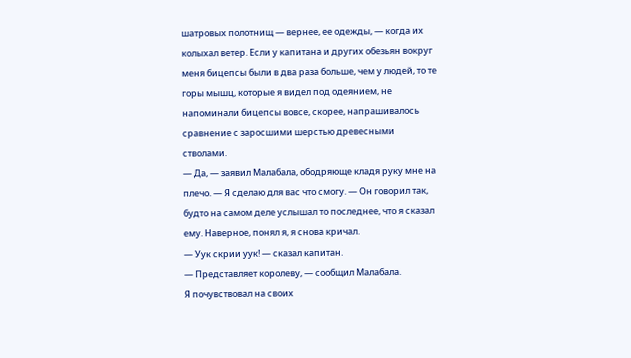шатровых полотнищ — вернее, ее одежды, — когда их колыхал ветер. Если у капитана и других обезьян вокруг меня бицепсы были в два раза больше, чем у людей, то те горы мышц, которые я видел под одеянием, не напоминали бицепсы вовсе, скорее, напрашивалось сравнение с заросшими шерстью древесными стволами.
— Да, — заявил Малабала, ободряюще кладя руку мне на плечо. — Я сделаю для вас что смогу. — Он говорил так, будто на самом деле услышал то последнее, что я сказал ему. Наверное, понял я, я снова кричал.
— Уук скрии уук! — сказал капитан.
— Представляет королеву, — сообщил Малабала.
Я почувствовал на своих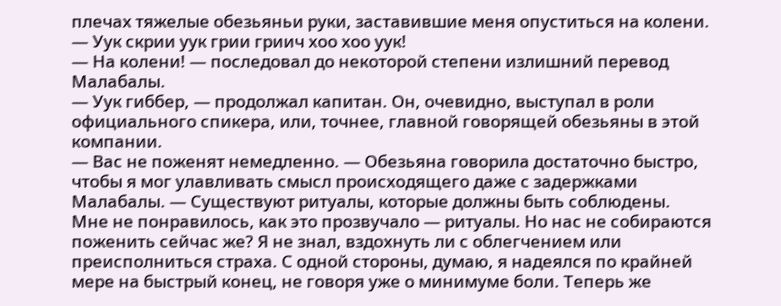плечах тяжелые обезьяньи руки, заставившие меня опуститься на колени.
— Уук скрии уук грии гриич хоо хоо уук!
— На колени! — последовал до некоторой степени излишний перевод Малабалы.
— Уук гиббер, — продолжал капитан. Он, очевидно, выступал в роли официального спикера, или, точнее, главной говорящей обезьяны в этой компании.
— Вас не поженят немедленно. — Обезьяна говорила достаточно быстро, чтобы я мог улавливать смысл происходящего даже с задержками Малабалы. — Существуют ритуалы, которые должны быть соблюдены.
Мне не понравилось, как это прозвучало — ритуалы. Но нас не собираются поженить сейчас же? Я не знал, вздохнуть ли с облегчением или преисполниться страха. С одной стороны, думаю, я надеялся по крайней мере на быстрый конец, не говоря уже о минимуме боли. Теперь же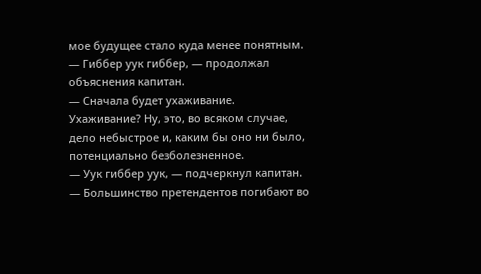мое будущее стало куда менее понятным.
— Гиббер уук гиббер, — продолжал объяснения капитан.
— Сначала будет ухаживание.
Ухаживание? Ну, это, во всяком случае, дело небыстрое и, каким бы оно ни было, потенциально безболезненное.
— Уук гиббер уук, — подчеркнул капитан.
— Большинство претендентов погибают во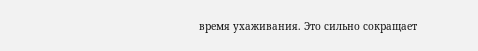время ухаживания. Это сильно сокращает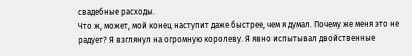свадебные расходы.
Что ж, может, мой конец наступит даже быстрее, чем я думал. Почему же меня это не радует? Я взглянул на огромную королеву. Я явно испытывал двойственные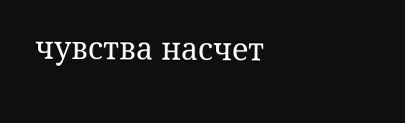чувства насчет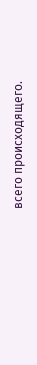всего происходящего.